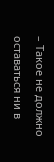– Такое не должно оставаться ни в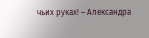чьих руках! – Александра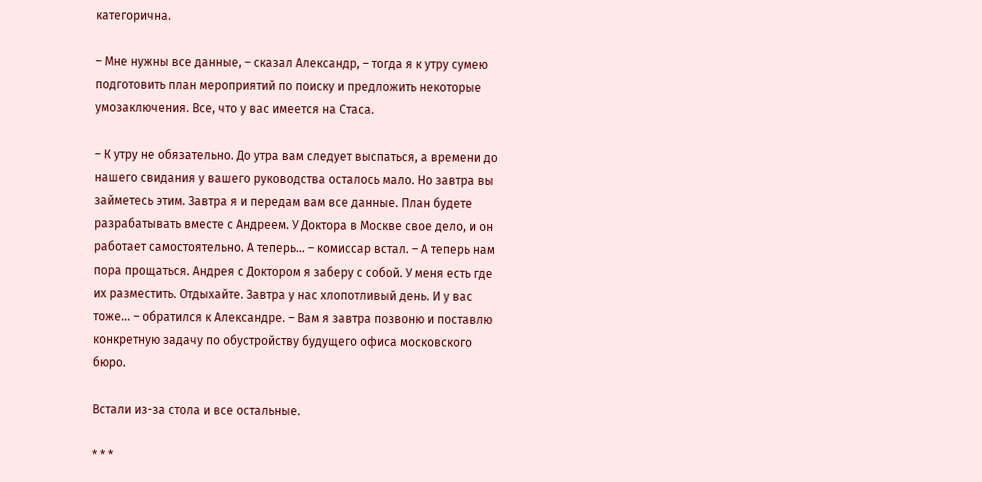категорична.

– Мне нужны все данные, – сказал Александр, – тогда я к утру сумею подготовить план мероприятий по поиску и предложить некоторые умозаключения. Все, что у вас имеется на Стаса.

– К утру не обязательно. До утра вам следует выспаться, а времени до нашего свидания у вашего руководства осталось мало. Но завтра вы займетесь этим. Завтра я и передам вам все данные. План будете разрабатывать вместе с Андреем. У Доктора в Москве свое дело, и он работает самостоятельно. А теперь... – комиссар встал. – А теперь нам пора прощаться. Андрея с Доктором я заберу с собой. У меня есть где их разместить. Отдыхайте. Завтра у нас хлопотливый день. И у вас тоже... – обратился к Александре. – Вам я завтра позвоню и поставлю конкретную задачу по обустройству будущего офиса московского бюро.

Встали из-за стола и все остальные.

* * *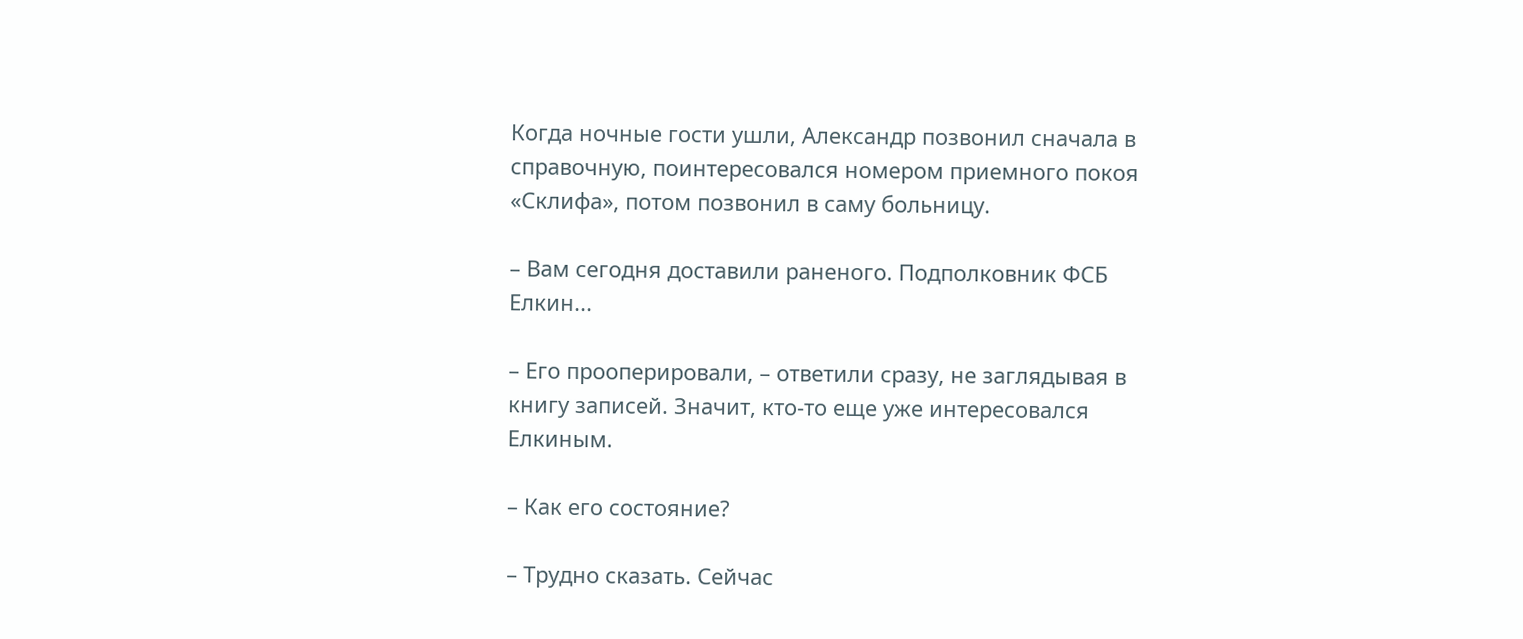Когда ночные гости ушли, Александр позвонил сначала в справочную, поинтересовался номером приемного покоя «Склифа», потом позвонил в саму больницу.

– Вам сегодня доставили раненого. Подполковник ФСБ Елкин...

– Его прооперировали, – ответили сразу, не заглядывая в книгу записей. Значит, кто-то еще уже интересовался Елкиным.

– Как его состояние?

– Трудно сказать. Сейчас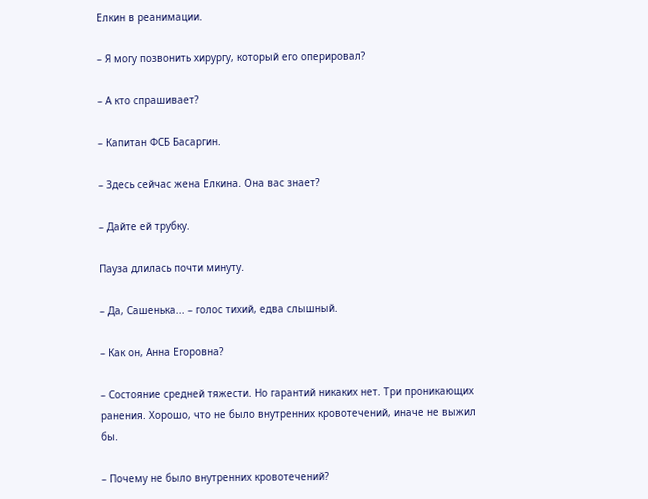Елкин в реанимации.

– Я могу позвонить хирургу, который его оперировал?

– А кто спрашивает?

– Капитан ФСБ Басаргин.

– Здесь сейчас жена Елкина. Она вас знает?

– Дайте ей трубку.

Пауза длилась почти минуту.

– Да, Сашенька... – голос тихий, едва слышный.

– Как он, Анна Егоровна?

– Состояние средней тяжести. Но гарантий никаких нет. Три проникающих ранения. Хорошо, что не было внутренних кровотечений, иначе не выжил бы.

– Почему не было внутренних кровотечений?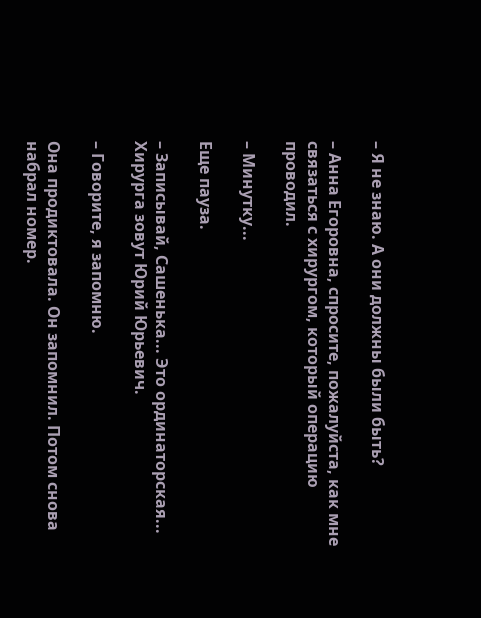– Я не знаю. А они должны были быть?

– Анна Егоровна, спросите, пожалуйста, как мне связаться с хирургом, который операцию проводил.

– Минутку...

Еще пауза.

– Записывай, Сашенька... Это ординаторская... Хирурга зовут Юрий Юрьевич.

– Говорите, я запомню.

Она продиктовала. Он запомнил. Потом снова набрал номер.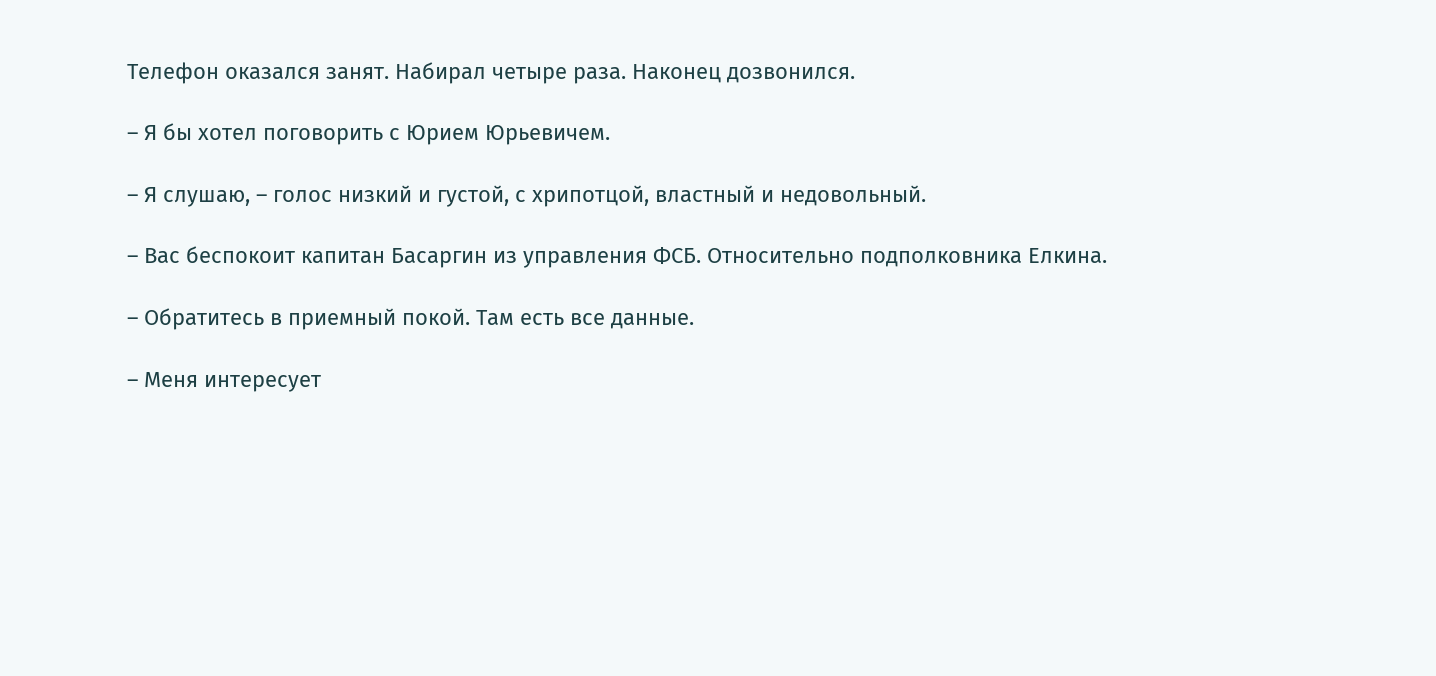Телефон оказался занят. Набирал четыре раза. Наконец дозвонился.

– Я бы хотел поговорить с Юрием Юрьевичем.

– Я слушаю, – голос низкий и густой, с хрипотцой, властный и недовольный.

– Вас беспокоит капитан Басаргин из управления ФСБ. Относительно подполковника Елкина.

– Обратитесь в приемный покой. Там есть все данные.

– Меня интересует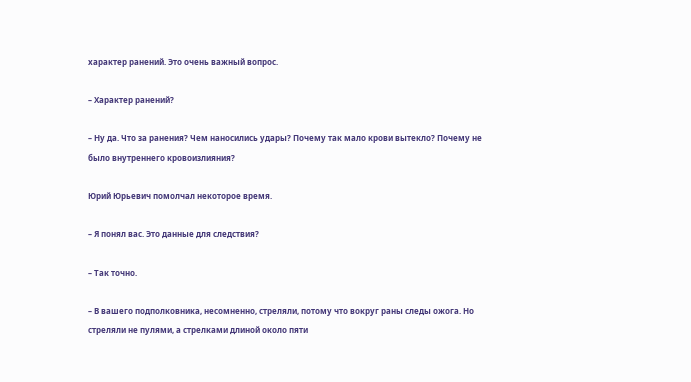характер ранений. Это очень важный вопрос.

– Характер ранений?

– Ну да. Что за ранения? Чем наносились удары? Почему так мало крови вытекло? Почему не было внутреннего кровоизлияния?

Юрий Юрьевич помолчал некоторое время.

– Я понял вас. Это данные для следствия?

– Так точно.

– В вашего подполковника, несомненно, стреляли, потому что вокруг раны следы ожога. Но стреляли не пулями, а стрелками длиной около пяти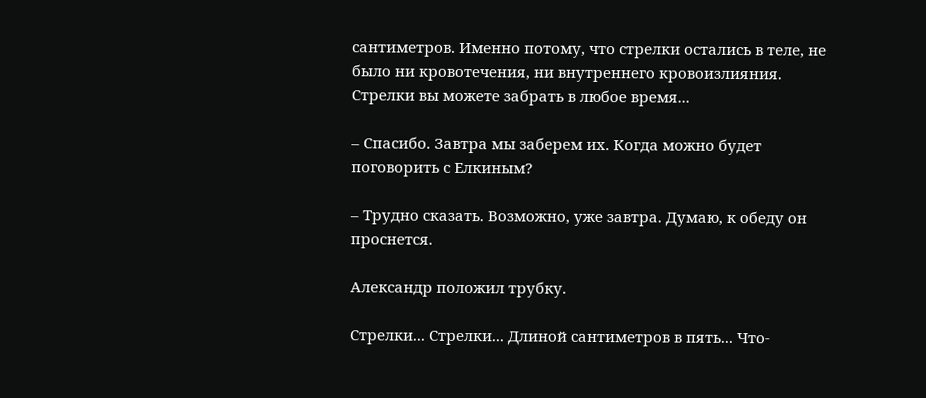сантиметров. Именно потому, что стрелки остались в теле, не было ни кровотечения, ни внутреннего кровоизлияния. Стрелки вы можете забрать в любое время...

– Спасибо. Завтра мы заберем их. Когда можно будет поговорить с Елкиным?

– Трудно сказать. Возможно, уже завтра. Думаю, к обеду он проснется.

Александр положил трубку.

Стрелки... Стрелки... Длиной сантиметров в пять... Что-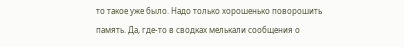то такое уже было. Надо только хорошенько поворошить память. Да, где-то в сводках мелькали сообщения о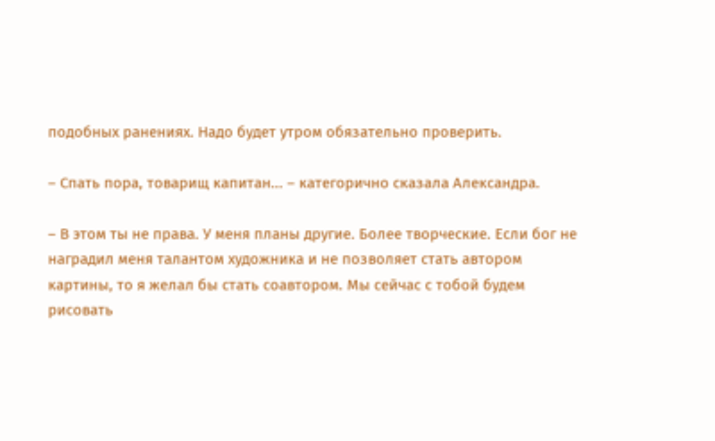подобных ранениях. Надо будет утром обязательно проверить.

– Спать пора, товарищ капитан... – категорично сказала Александра.

– В этом ты не права. У меня планы другие. Более творческие. Если бог не наградил меня талантом художника и не позволяет стать автором картины, то я желал бы стать соавтором. Мы сейчас с тобой будем рисовать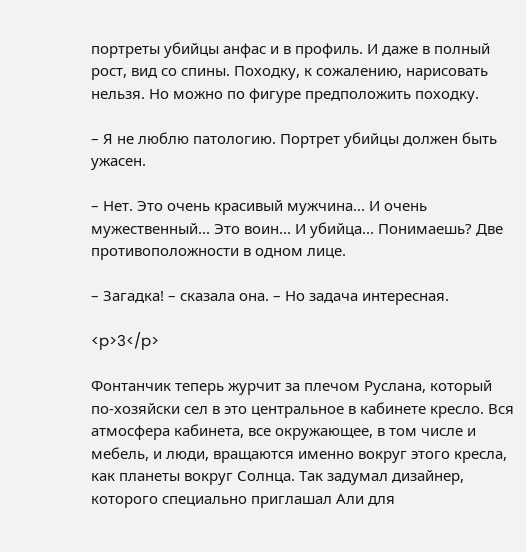портреты убийцы анфас и в профиль. И даже в полный рост, вид со спины. Походку, к сожалению, нарисовать нельзя. Но можно по фигуре предположить походку.

– Я не люблю патологию. Портрет убийцы должен быть ужасен.

– Нет. Это очень красивый мужчина... И очень мужественный... Это воин... И убийца... Понимаешь? Две противоположности в одном лице.

– Загадка! – сказала она. – Но задача интересная.

<p>3</p>

Фонтанчик теперь журчит за плечом Руслана, который по-хозяйски сел в это центральное в кабинете кресло. Вся атмосфера кабинета, все окружающее, в том числе и мебель, и люди, вращаются именно вокруг этого кресла, как планеты вокруг Солнца. Так задумал дизайнер, которого специально приглашал Али для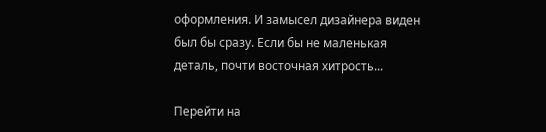оформления. И замысел дизайнера виден был бы сразу. Если бы не маленькая деталь, почти восточная хитрость...

Перейти на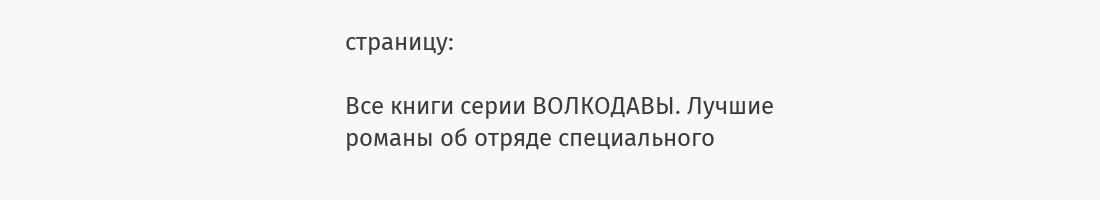страницу:

Все книги серии ВОЛКОДАВЫ. Лучшие романы об отряде специального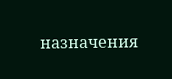назначения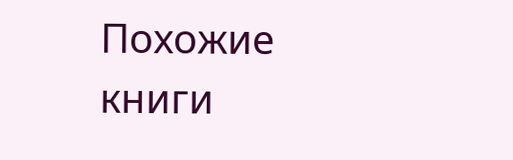Похожие книги